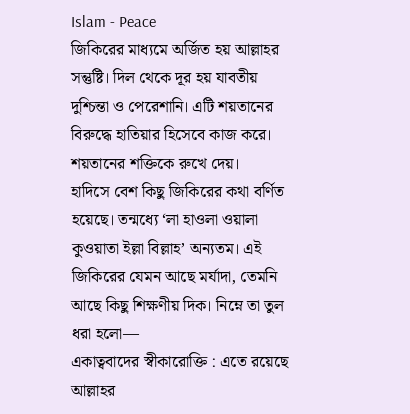Islam - Peace
জিকিরের মাধ্যমে অর্জিত হয় আল্লাহর সন্তুষ্টি। দিল থেকে দূর হয় যাবতীয় দুশ্চিন্তা ও পেরেশানি। এটি শয়তানের বিরুদ্ধে হাতিয়ার হিসেবে কাজ করে। শয়তানের শক্তিকে রুখে দেয়।
হাদিসে বেশ কিছু জিকিরের কথা বর্ণিত হয়েছে। তন্মধ্যে ‘লা হাওলা ওয়ালা কুওয়াতা ইল্লা বিল্লাহ’ অন্যতম। এই জিকিরের যেমন আছে মর্যাদা, তেমনি আছে কিছু শিক্ষণীয় দিক। নিম্নে তা তুল ধরা হলো—
একাত্ববাদের স্বীকারোক্তি : এতে রয়েছে আল্লাহর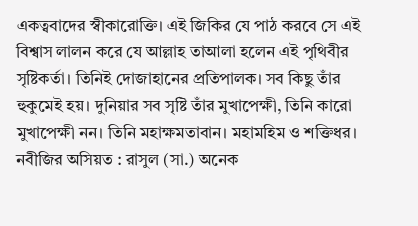একত্ববাদের স্বীকারোক্তি। এই জিকির যে পাঠ করবে সে এই বিশ্বাস লালন করে যে আল্লাহ তাআলা হলেন এই পৃথিবীর সৃষ্টিকর্তা। তিনিই দোজাহানের প্রতিপালক। সব কিছু তাঁর হুকুমেই হয়। দুনিয়ার সব সৃষ্টি তাঁর মুখাপেক্ষী, তিনি কারো মুখাপেক্ষী নন। তিনি মহাক্ষমতাবান। মহামহিম ও শক্তিধর।
নবীজির অসিয়ত : রাসুল (সা.) অনেক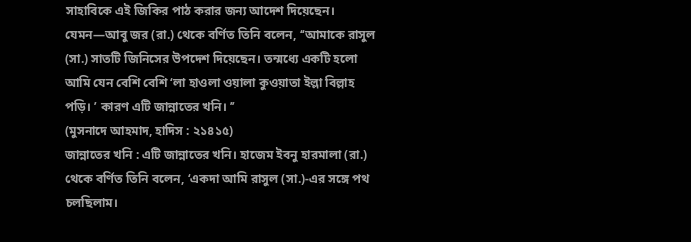সাহাবিকে এই জিকির পাঠ করার জন্য আদেশ দিয়েছেন। যেমন—আবু জর (রা.) থেকে বর্ণিত তিনি বলেন, ‘‘আমাকে রাসুল (সা.) সাতটি জিনিসের উপদেশ দিয়েছেন। তন্মধ্যে একটি হলো আমি যেন বেশি বেশি ‘লা হাওলা ওয়ালা কুওয়াতা ইল্লা বিল্লাহ পড়ি। ’ কারণ এটি জান্নাতের খনি। ’’
(মুসনাদে আহমাদ, হাদিস : ২১৪১৫)
জান্নাতের খনি : এটি জান্নাতের খনি। হাজেম ইবনু হারমালা (রা.) থেকে বর্ণিত তিনি বলেন, ‘একদা আমি রাসুল (সা.)-এর সঙ্গে পথ চলছিলাম।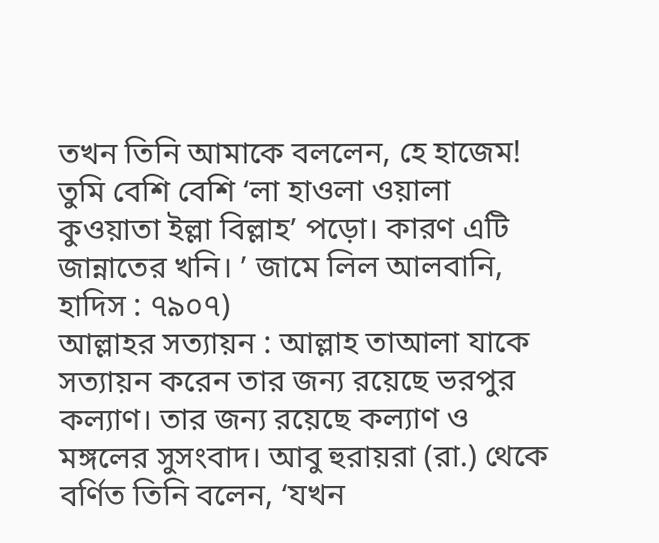তখন তিনি আমাকে বললেন, হে হাজেম! তুমি বেশি বেশি ‘লা হাওলা ওয়ালা কুওয়াতা ইল্লা বিল্লাহ’ পড়ো। কারণ এটি জান্নাতের খনি। ’ জামে লিল আলবানি, হাদিস : ৭৯০৭)
আল্লাহর সত্যায়ন : আল্লাহ তাআলা যাকে সত্যায়ন করেন তার জন্য রয়েছে ভরপুর কল্যাণ। তার জন্য রয়েছে কল্যাণ ও মঙ্গলের সুসংবাদ। আবু হুরায়রা (রা.) থেকে বর্ণিত তিনি বলেন, ‘যখন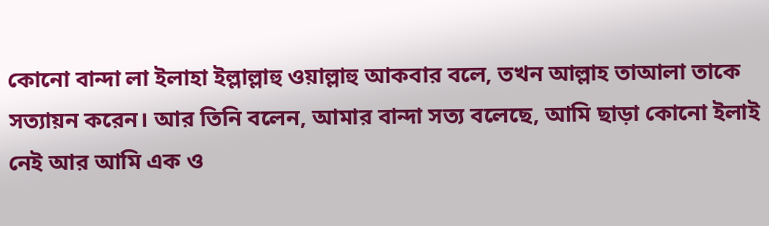কোনো বান্দা লা ইলাহা ইল্লাল্লাহু ওয়াল্লাহু আকবার বলে, তখন আল্লাহ তাআলা তাকে সত্যায়ন করেন। আর তিনি বলেন, আমার বান্দা সত্য বলেছে, আমি ছাড়া কোনো ইলাই নেই আর আমি এক ও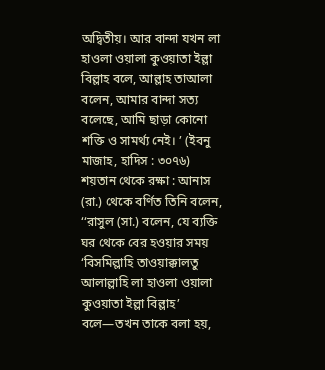অদ্বিতীয়। আর বান্দা যখন লা হাওলা ওয়ালা কুওয়াতা ইল্লা বিল্লাহ বলে, আল্লাহ তাআলা বলেন, আমার বান্দা সত্য বলেছে, আমি ছাড়া কোনো শক্তি ও সামর্থ্য নেই। ’ (ইবনু মাজাহ, হাদিস : ৩০৭৬)
শয়তান থেকে রক্ষা : আনাস (রা.) থেকে বর্ণিত তিনি বলেন, ‘‘রাসুল (সা.) বলেন, যে ব্যক্তি ঘর থেকে বের হওয়ার সময় ‘বিসমিল্লাহি তাওয়াক্কালতু আলাল্লাহি লা হাওলা ওয়ালা কুওয়াতা ইল্লা বিল্লাহ’ বলে—তখন তাকে বলা হয়,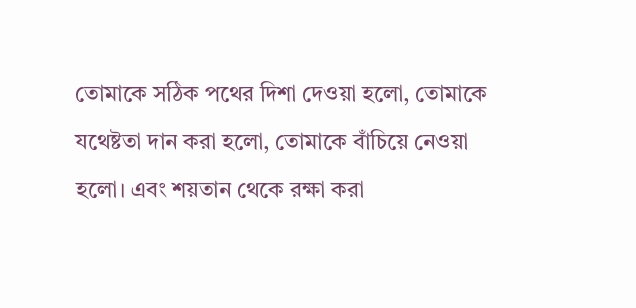তোমাকে সঠিক পথের দিশা দেওয়া হলো, তোমাকে যথেষ্টতা দান করা হলো, তোমাকে বাঁচিয়ে নেওয়া হলো। এবং শয়তান থেকে রক্ষা করা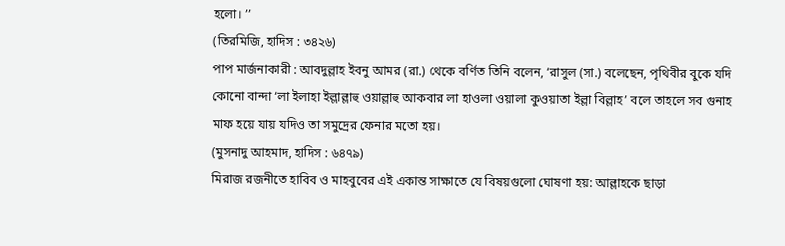হলো। ’’
(তিরমিজি, হাদিস : ৩৪২৬)
পাপ মার্জনাকারী : আবদুল্লাহ ইবনু আমর (রা.) থেকে বর্ণিত তিনি বলেন, ‘রাসুল (সা.) বলেছেন, পৃথিবীর বুকে যদি কোনো বান্দা ‘লা ইলাহা ইল্লাল্লাহু ওয়াল্লাহু আকবার লা হাওলা ওয়ালা কুওয়াতা ইল্লা বিল্লাহ’ বলে তাহলে সব গুনাহ মাফ হয়ে যায় যদিও তা সমুদ্রের ফেনার মতো হয়।
(মুসনাদু আহমাদ, হাদিস : ৬৪৭৯)
মিরাজ রজনীতে হাবিব ও মাহবুবের এই একান্ত সাক্ষাতে যে বিষয়গুলো ঘোষণা হয়: আল্লাহকে ছাড়া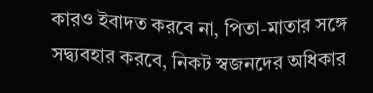কারও ইবাদত করবে না, পিতা-মাতার সঙ্গে সদ্ব্যবহার করবে, নিকট স্বজনদের অধিকার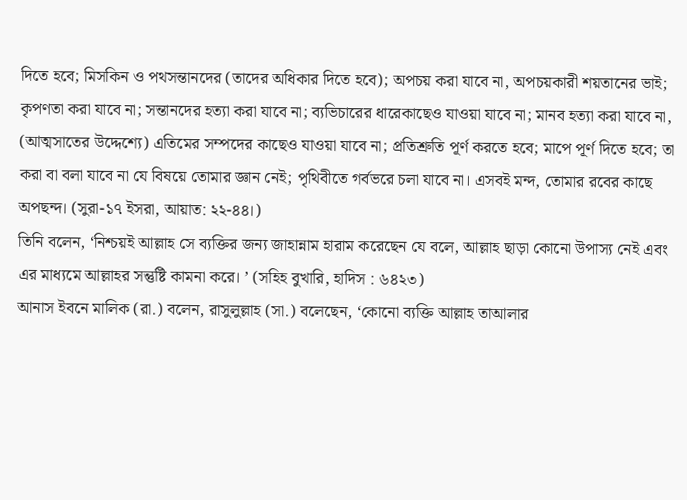দিতে হবে; মিসকিন ও পথসন্তানদের (তাদের অধিকার দিতে হবে); অপচয় করা যাবে না, অপচয়কারী শয়তানের ভাই; কৃপণতা করা যাবে না; সন্তানদের হত্যা করা যাবে না; ব্যভিচারের ধারেকাছেও যাওয়া যাবে না; মানব হত্যা করা যাবে না, (আত্মসাতের উদ্দেশ্যে) এতিমের সম্পদের কাছেও যাওয়া যাবে না; প্রতিশ্রুতি পূর্ণ করতে হবে; মাপে পূর্ণ দিতে হবে; তা করা বা বলা যাবে না যে বিষয়ে তোমার জ্ঞান নেই; পৃথিবীতে গর্বভরে চলা যাবে না। এসবই মন্দ, তোমার রবের কাছে অপছন্দ। (সুরা-১৭ ইসরা, আয়াত: ২২-৪৪।)
তিনি বলেন, ‘নিশ্চয়ই আল্লাহ সে ব্যক্তির জন্য জাহান্নাম হারাম করেছেন যে বলে, আল্লাহ ছাড়া কোনো উপাস্য নেই এবং এর মাধ্যমে আল্লাহর সন্তুষ্টি কামনা করে। ’ (সহিহ বুখারি, হাদিস : ৬৪২৩)
আনাস ইবনে মালিক (রা.) বলেন, রাসুলুল্লাহ (সা.) বলেছেন, ‘কোনো ব্যক্তি আল্লাহ তাআলার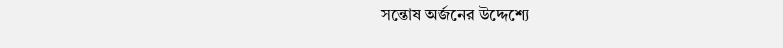সন্তোষ অর্জনের উদ্দেশ্যে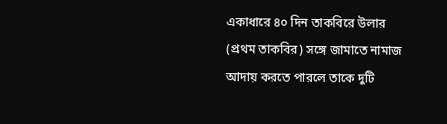একাধারে ৪০ দিন তাকবিরে উলার (প্রথম তাকবির) সঙ্গে জামাতে নামাজ আদায় করতে পারলে তাকে দুটি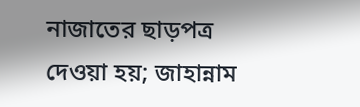নাজাতের ছাড়পত্র দেওয়া হয়; জাহান্নাম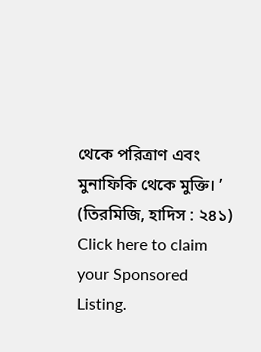থেকে পরিত্রাণ এবং মুনাফিকি থেকে মুক্তি। ’ (তিরমিজি, হাদিস : ২৪১)
Click here to claim your Sponsored Listing.